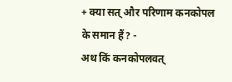+ क्या सत् और परिणाम कनकोपल के समान हैं? -
अथ किं कनकोपलवत्‌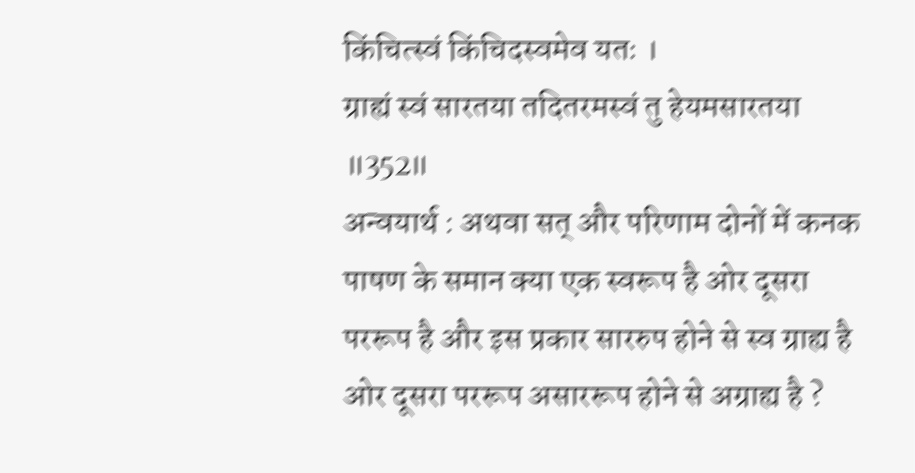किंचित्स्वं किंचिदस्वमेव यतः ।
ग्राह्यं स्वं सारतया तदितरमस्वं तु हेयमसारतया ॥352॥
अन्वयार्थ : अथवा सत्‌ और परिणाम दोनों में कनक पाषण के समान क्या एक स्वरूप है ओर दूसरा पररूप है और इस प्रकार साररुप होने से स्व ग्राह्य है ओर दूसरा पररूप असाररूप होने से अग्राह्य है ?